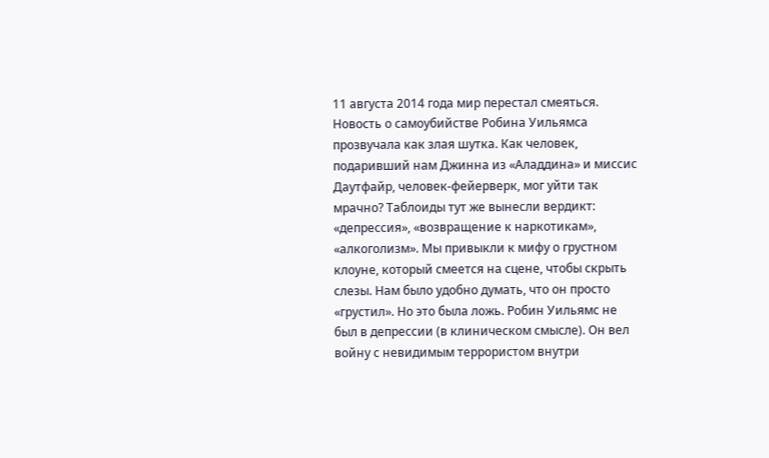11 августа 2014 года мир перестал смеяться. Новость о самоубийстве Робина Уильямса прозвучала как злая шутка. Как человек, подаривший нам Джинна из «Аладдина» и миссис Даутфайр, человек-фейерверк, мог уйти так мрачно? Таблоиды тут же вынесли вердикт: «депрессия», «возвращение к наркотикам», «алкоголизм». Мы привыкли к мифу о грустном клоуне, который смеется на сцене, чтобы скрыть слезы. Нам было удобно думать, что он просто «грустил». Но это была ложь. Робин Уильямс не был в депрессии (в клиническом смысле). Он вел войну с невидимым террористом внутри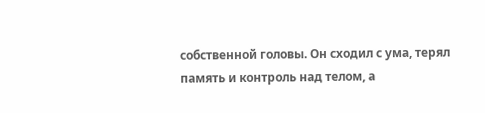собственной головы. Он сходил с ума, терял память и контроль над телом, а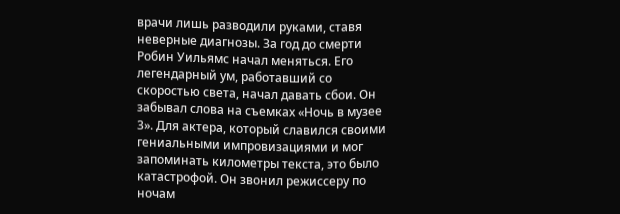врачи лишь разводили руками, ставя неверные диагнозы. За год до смерти Робин Уильямс начал меняться. Его легендарный ум, работавший со скоростью света, начал давать сбои. Он забывал слова на съемках «Ночь в музее 3». Для актера, который славился своими гениальными импровизациями и мог запоминать километры текста, это было катастрофой. Он звонил режиссеру по ночам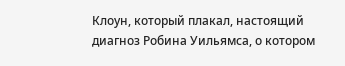Клоун, который плакал, настоящий диагноз Робина Уильямса, о котором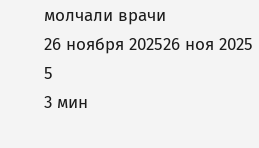молчали врачи
26 ноября 202526 ноя 2025
5
3 мин